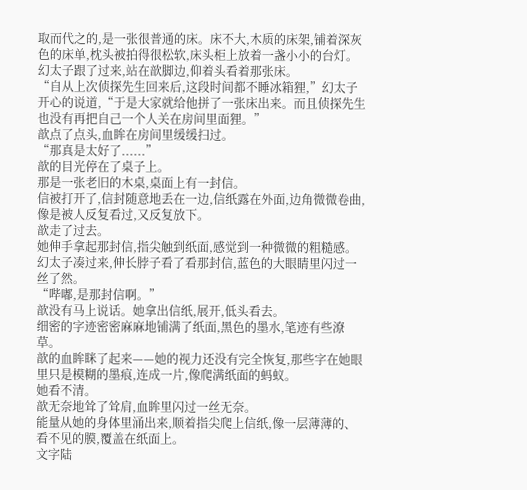取而代之的,是一张很普通的床。床不大,木质的床架,铺着深灰色的床单,枕头被拍得很松软,床头柜上放着一盏小小的台灯。
幻太子跟了过来,站在歆脚边,仰着头看着那张床。
“自从上次侦探先生回来后,这段时间都不睡冰箱狸,”幻太子开心的说道,“于是大家就给他拼了一张床出来。而且侦探先生也没有再把自己一个人关在房间里面狸。”
歆点了点头,血眸在房间里缓缓扫过。
“那真是太好了......”
歆的目光停在了桌子上。
那是一张老旧的木桌,桌面上有一封信。
信被打开了,信封随意地丢在一边,信纸露在外面,边角微微卷曲,像是被人反复看过,又反复放下。
歆走了过去。
她伸手拿起那封信,指尖触到纸面,感觉到一种微微的粗糙感。
幻太子凑过来,伸长脖子看了看那封信,蓝色的大眼睛里闪过一丝了然。
“哔嘟,是那封信啊。”
歆没有马上说话。她拿出信纸,展开,低头看去。
细密的字迹密密麻麻地铺满了纸面,黑色的墨水,笔迹有些潦草。
歆的血眸眯了起来——她的视力还没有完全恢复,那些字在她眼里只是模糊的墨痕,连成一片,像爬满纸面的蚂蚁。
她看不清。
歆无奈地耸了耸肩,血眸里闪过一丝无奈。
能量从她的身体里涌出来,顺着指尖爬上信纸,像一层薄薄的、看不见的膜,覆盖在纸面上。
文字陆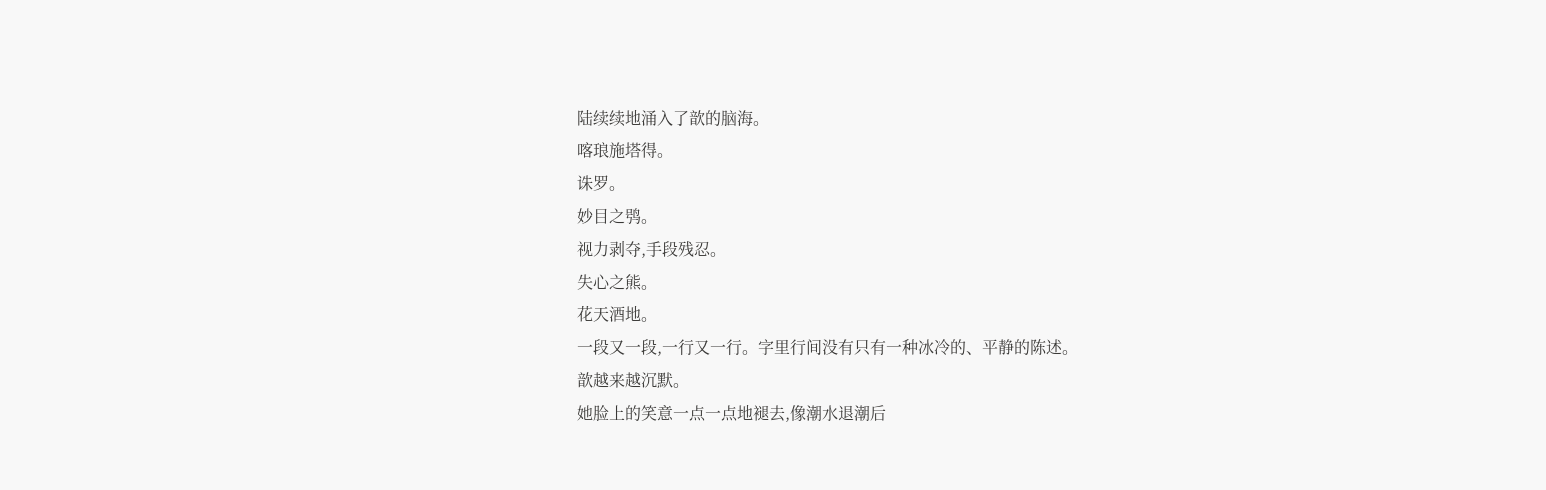陆续续地涌入了歆的脑海。
喀琅施塔得。
诛罗。
妙目之鸮。
视力剥夺,手段残忍。
失心之熊。
花天酒地。
一段又一段,一行又一行。字里行间没有只有一种冰冷的、平静的陈述。
歆越来越沉默。
她脸上的笑意一点一点地褪去,像潮水退潮后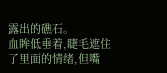露出的礁石。
血眸低垂着,睫毛遮住了里面的情绪,但嘴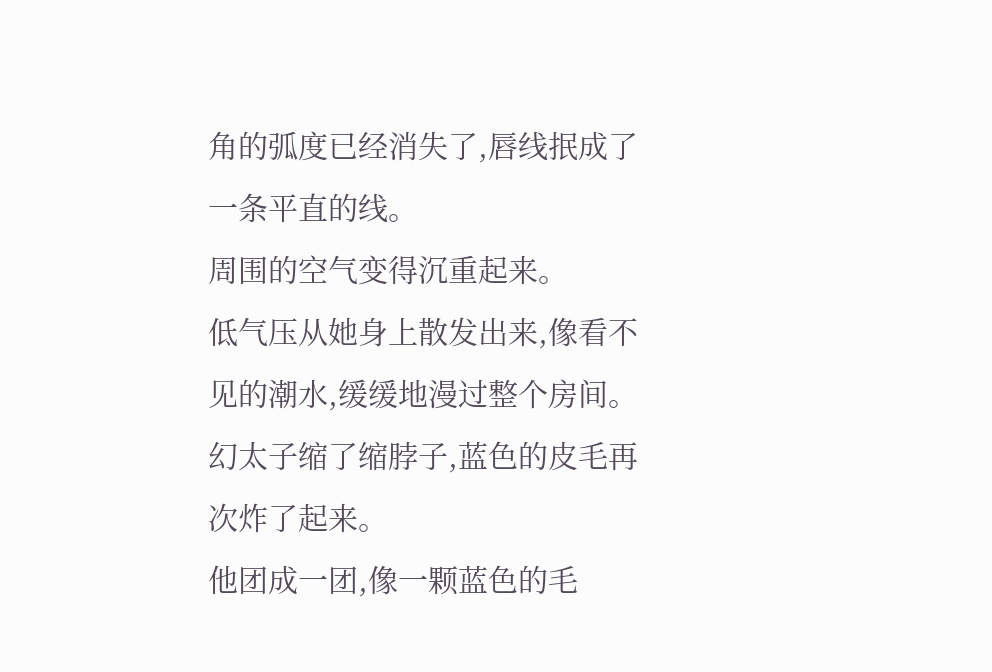角的弧度已经消失了,唇线抿成了一条平直的线。
周围的空气变得沉重起来。
低气压从她身上散发出来,像看不见的潮水,缓缓地漫过整个房间。
幻太子缩了缩脖子,蓝色的皮毛再次炸了起来。
他团成一团,像一颗蓝色的毛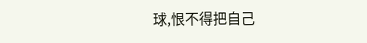球,恨不得把自己